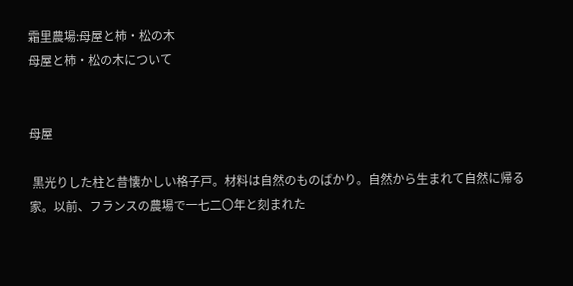霜里農場:母屋と柿・松の木
母屋と柿・松の木について


母屋

 黒光りした柱と昔懐かしい格子戸。材料は自然のものばかり。自然から生まれて自然に帰る家。以前、フランスの農場で一七二〇年と刻まれた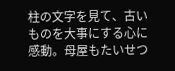柱の文字を見て、古いものを大事にする心に感動。母屋もたいせつ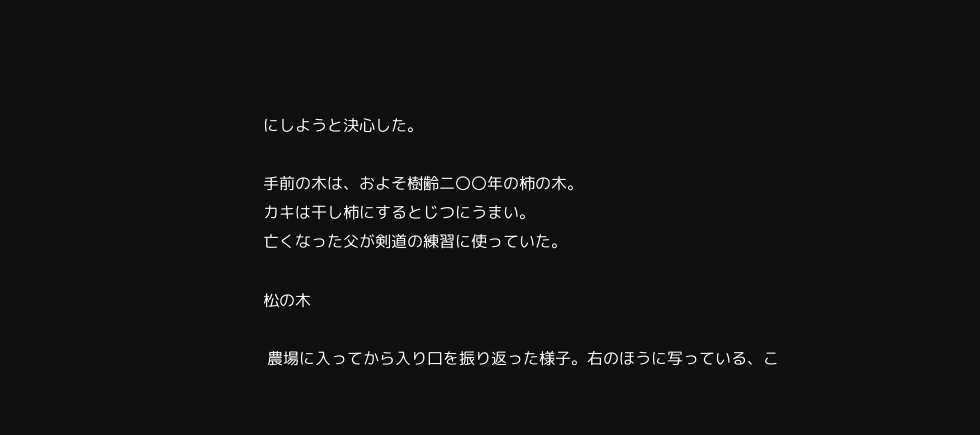にしようと決心した。

手前の木は、およそ樹齢二〇〇年の柿の木。
カキは干し柿にするとじつにうまい。
亡くなった父が剣道の練習に使っていた。

松の木

 農場に入ってから入り口を振り返った様子。右のほうに写っている、こ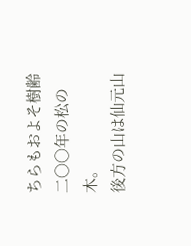ちらもおよそ樹齢二〇〇年の松の木。
後方の山は仙元山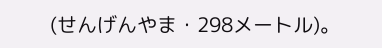(せんげんやま・298メートル)。